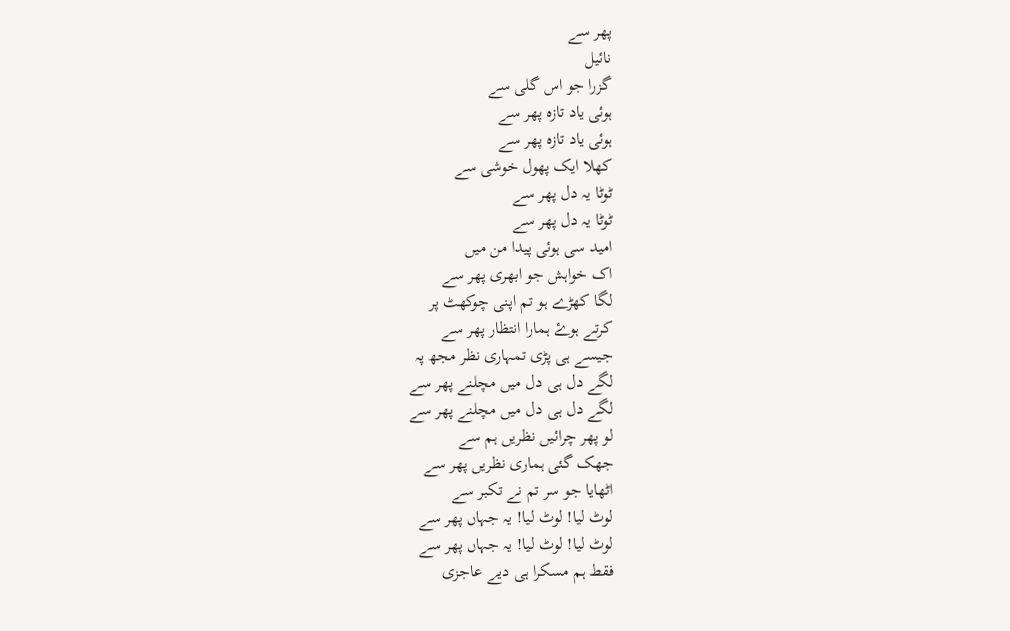پھر سے
نائیل
گزرا جو اس گلی سے
ہوئی یاد تازہ پھر سے
ہوئی یاد تازہ پھر سے
کھلا ایک پھول خوشی سے
ٹوٹا یہ دل پھر سے
ٹوٹا یہ دل پھر سے
امید سی ہوئی پیدا من میں
اک خواہش جو ابھری پھر سے
لگا کھڑے ہو تم اپنی چوکھٹ پر
کرتے ہوۓ ہمارا انتظار پھر سے
جیسے ہی پڑی تمہاری نظر مجھ پہ
لگے دل ہی دل میں مچلنے پھر سے
لگے دل ہی دل میں مچلنے پھر سے
لو پھر چرائیں نظریں ہم سے
جھک گئی ہماری نظریں پھر سے
اٹھایا جو سر تم نے تکبر سے
لوٹ لیا! لوٹ لیا! یہ جہاں پھر سے
لوٹ لیا! لوٹ لیا! یہ جہاں پھر سے
فقط ہم مسکرا ہی دیے عاجزی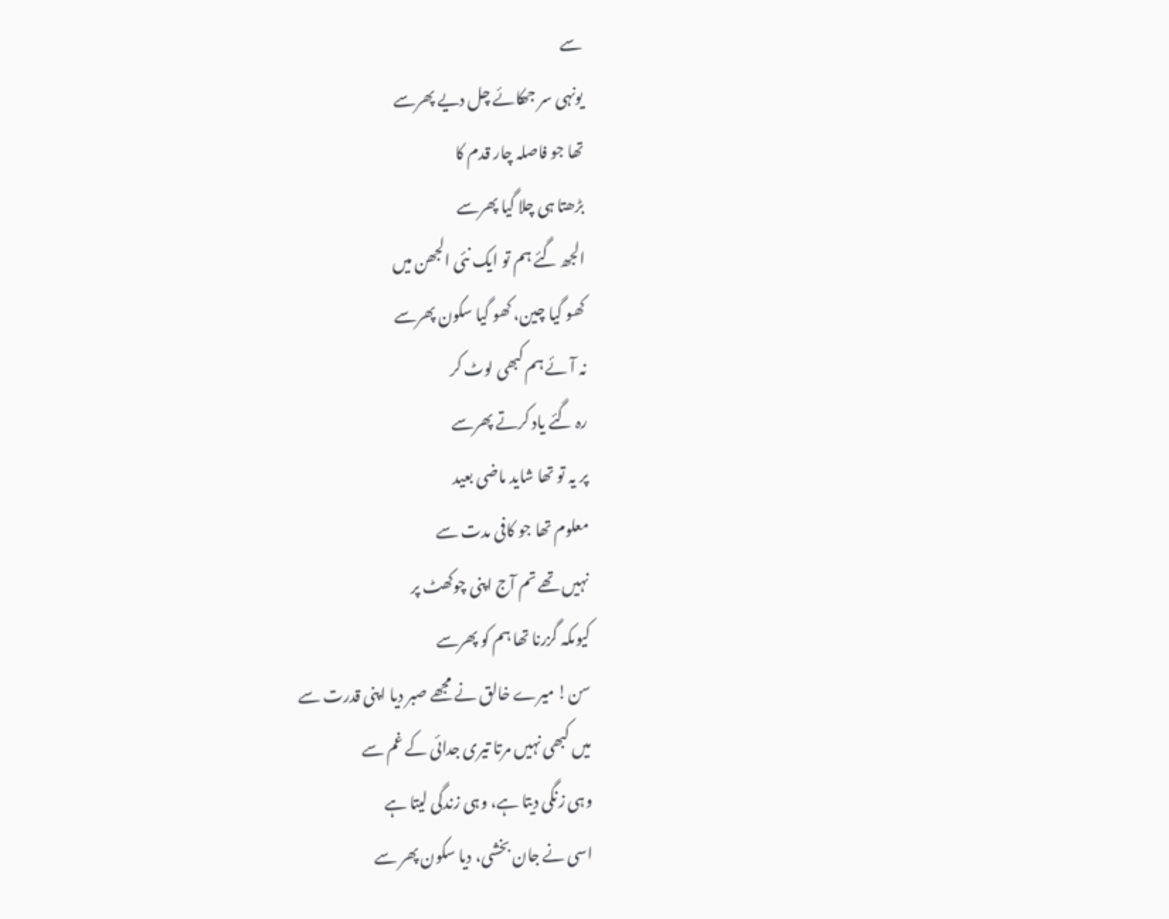سے
یونہی سر جھکائے چل دیے پھرسے
تھا جو فاصلہ چار قدم کا
بڑھتا ہی چلا گیا پھرسے
الجھ گئے ہم تو ایک نئی الجھن میں
کھو گیا چین، کھو گیا سکون پھرسے
نہ آئے ہم کبھی لوٹ کر
رہ گئے یاد کرتے پھرسے
پر یہ تو تھا شاید ماضی بعید
معلوم تھا جو کافی مدت سے
نہیں تھے تم آج اپنی چوکھٹ پر
کیوںکہ گزرنا تھا ہم کو پھرسے
سن! میرے خالق نے مجھے صبر دیا اپنی قدرت سے
میں کبھی نہیں مرتا تیری جدائی کے غم سے
وہی زنگی دیتا ہے، وہی زندگی لیتا ہے
اسی نے جان بخشی، دیا سکون پھر سے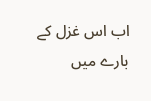اب اس غزل کے بارے میں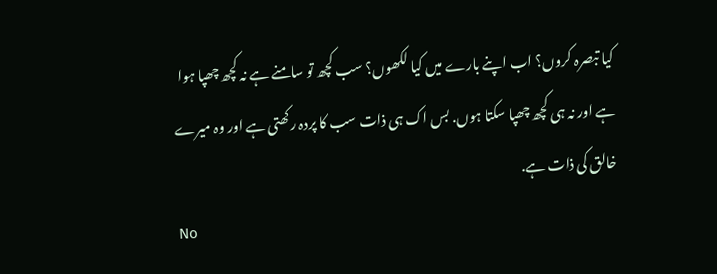کیا تبصرہ کروں؟ اب اپنے بارے میں کیا لکھوں؟ سب کچھ تو سامنے ہے نہ کچھ چھپا ہوا ہے اور نہ ہی کچھ چھپا سکتا ہوں. بس اک ہی ذات سب کا پردہ رکھتی ہے اور وہ میرے خالق کی ذات ہے.
No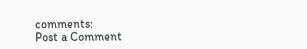comments:
Post a Comment